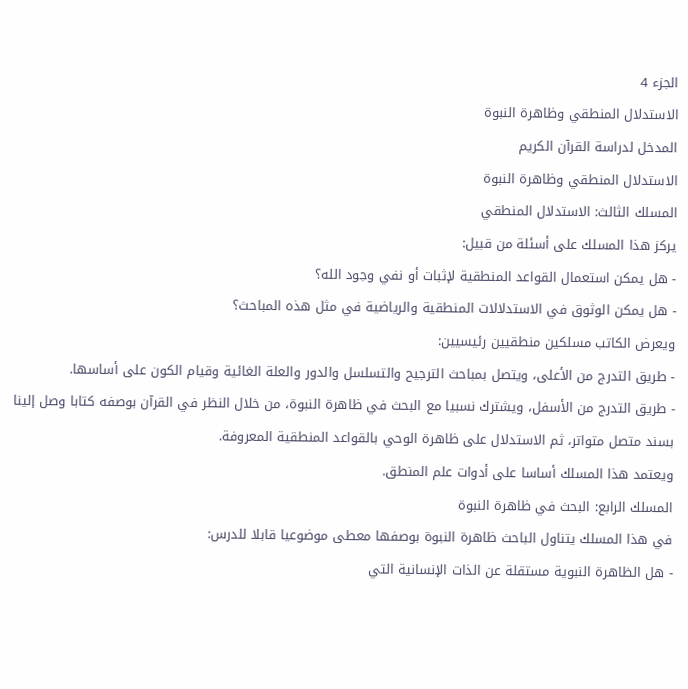الجزء 4
الاستدلال المنطقي وظاهرة النبوة
المدخل لدراسة القرآن الكريم
الاستدلال المنطقي وظاهرة النبوة
المسلك الثالث: الاستدلال المنطقي
يركز هذا المسلك على أسئلة من قبيل:
- هل يمكن استعمال القواعد المنطقية لإثبات أو نفي وجود الله؟
- هل يمكن الوثوق في الاستدلالات المنطقية والرياضية في مثل هذه المباحث؟
ويعرض الكاتب مسلكين منطقيين رئيسيين:
- طريق التدرج من الأعلى، ويتصل بمباحث الترجيح والتسلسل والدور والعلة الغائية وقيام الكون على أساسها.
- طريق التدرج من الأسفل، ويشترك نسبيا مع البحث في ظاهرة النبوة، من خلال النظر في القرآن بوصفه كتابا وصل إلينا بسند متصل متواتر، ثم الاستدلال على ظاهرة الوحي بالقواعد المنطقية المعروفة.
ويعتمد هذا المسلك أساسا على أدوات علم المنطق.
المسلك الرابع: البحث في ظاهرة النبوة
في هذا المسلك يتناول الباحث ظاهرة النبوة بوصفها معطى موضوعيا قابلا للدرس:
- هل الظاهرة النبوية مستقلة عن الذات الإنسانية التي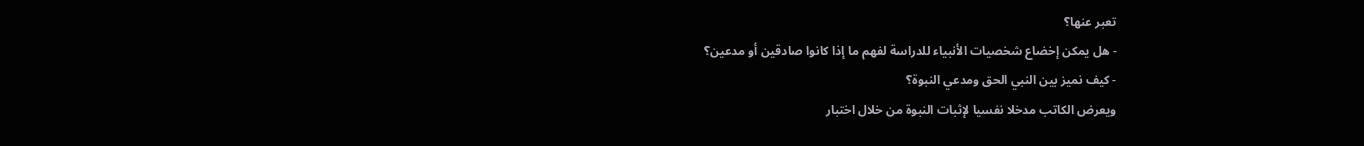تعبر عنها؟
- هل يمكن إخضاع شخصيات الأنبياء للدراسة لفهم ما إذا كانوا صادقين أو مدعين؟
- كيف نميز بين النبي الحق ومدعي النبوة؟
ويعرض الكاتب مدخلا نفسيا لإثبات النبوة من خلال اختبار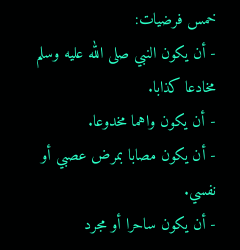خمس فرضيات:
- أن يكون النبي صلى الله عليه وسلم مخادعا كذابا.
- أن يكون واهما مخدوعا.
- أن يكون مصابا بمرض عصبي أو نفسي.
- أن يكون ساحرا أو مجرد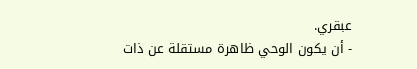عبقري.
- أن يكون الوحي ظاهرة مستقلة عن ذات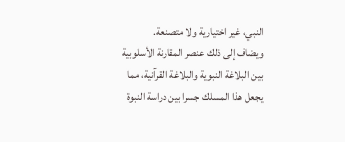النبي، غير اختيارية ولا متصنعة.
ويضاف إلى ذلك عنصر المقارنة الأسلوبية بين البلاغة النبوية والبلاغة القرآنية، مما يجعل هذا المسلك جسرا بين دراسة النبوة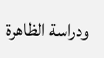ودراسة الظاهرة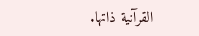القرآنية ذاتها.